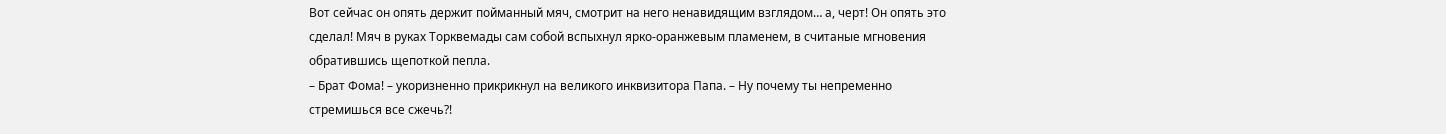Вот сейчас он опять держит пойманный мяч, смотрит на него ненавидящим взглядом… а, черт! Он опять это сделал! Мяч в руках Торквемады сам собой вспыхнул ярко-оранжевым пламенем, в считаные мгновения обратившись щепоткой пепла.
– Брат Фома! – укоризненно прикрикнул на великого инквизитора Папа. – Ну почему ты непременно стремишься все сжечь?!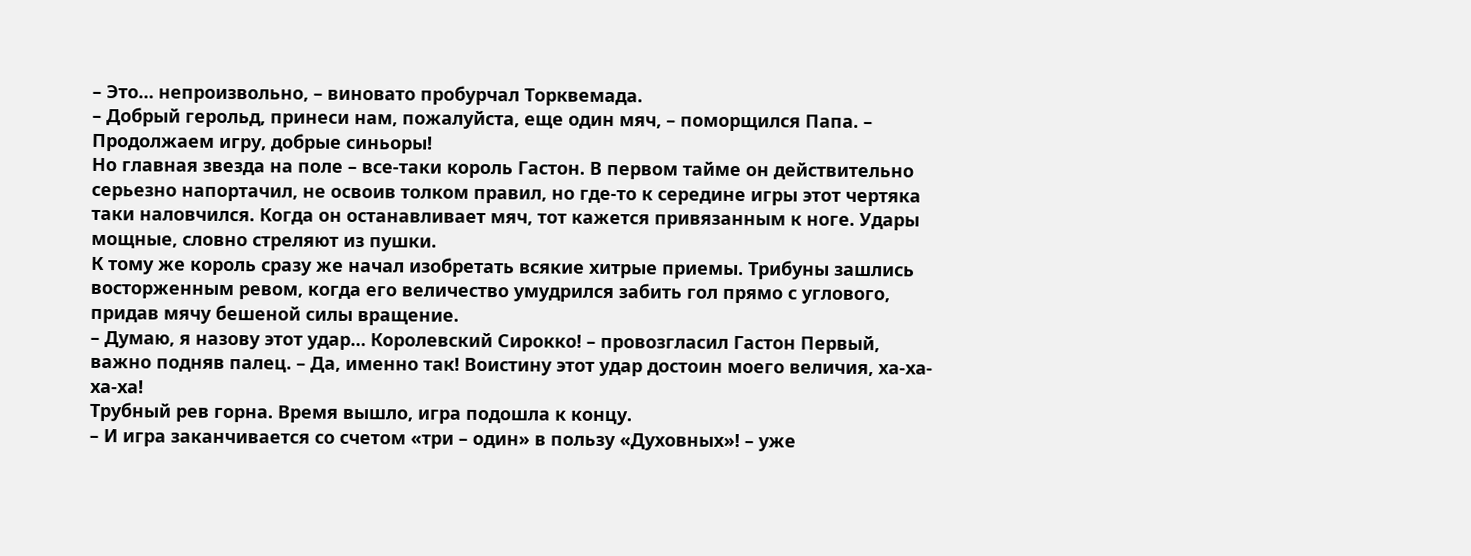– Это… непроизвольно, – виновато пробурчал Торквемада.
– Добрый герольд, принеси нам, пожалуйста, еще один мяч, – поморщился Папа. – Продолжаем игру, добрые синьоры!
Но главная звезда на поле – все-таки король Гастон. В первом тайме он действительно серьезно напортачил, не освоив толком правил, но где-то к середине игры этот чертяка таки наловчился. Когда он останавливает мяч, тот кажется привязанным к ноге. Удары мощные, словно стреляют из пушки.
К тому же король сразу же начал изобретать всякие хитрые приемы. Трибуны зашлись восторженным ревом, когда его величество умудрился забить гол прямо с углового, придав мячу бешеной силы вращение.
– Думаю, я назову этот удар… Королевский Сирокко! – провозгласил Гастон Первый, важно подняв палец. – Да, именно так! Воистину этот удар достоин моего величия, ха-ха-ха-ха!
Трубный рев горна. Время вышло, игра подошла к концу.
– И игра заканчивается со счетом «три – один» в пользу «Духовных»! – уже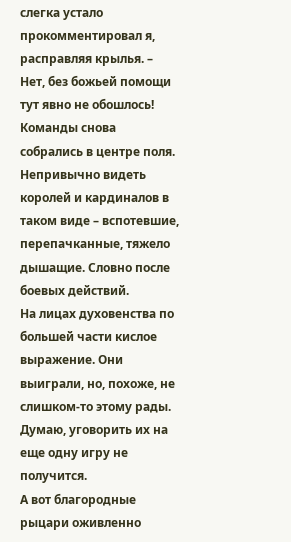слегка устало прокомментировал я, расправляя крылья. – Нет, без божьей помощи тут явно не обошлось!
Команды снова собрались в центре поля. Непривычно видеть королей и кардиналов в таком виде – вспотевшие, перепачканные, тяжело дышащие. Словно после боевых действий.
На лицах духовенства по большей части кислое выражение. Они выиграли, но, похоже, не слишком-то этому рады. Думаю, уговорить их на еще одну игру не получится.
А вот благородные рыцари оживленно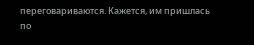переговариваются. Кажется, им пришлась по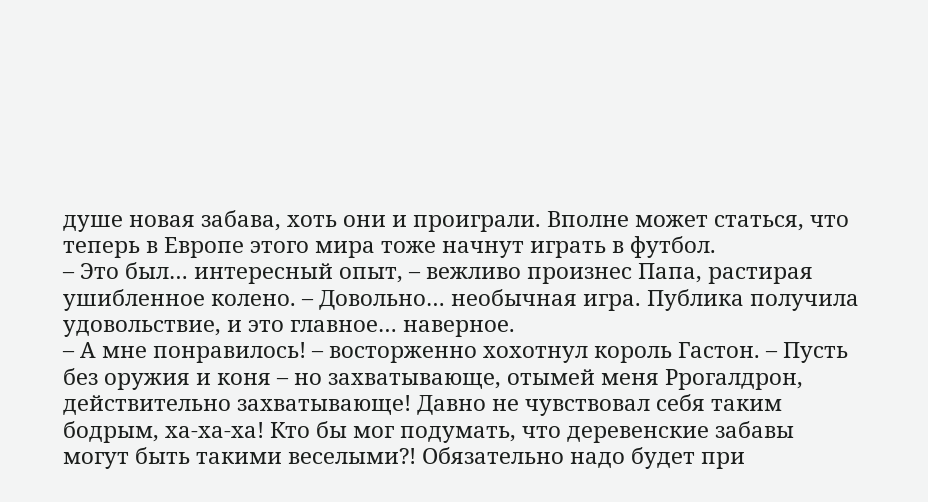душе новая забава, хоть они и проиграли. Вполне может статься, что теперь в Европе этого мира тоже начнут играть в футбол.
– Это был… интересный опыт, – вежливо произнес Папа, растирая ушибленное колено. – Довольно… необычная игра. Публика получила удовольствие, и это главное… наверное.
– А мне понравилось! – восторженно хохотнул король Гастон. – Пусть без оружия и коня – но захватывающе, отымей меня Ррогалдрон, действительно захватывающе! Давно не чувствовал себя таким бодрым, ха-ха-ха! Кто бы мог подумать, что деревенские забавы могут быть такими веселыми?! Обязательно надо будет при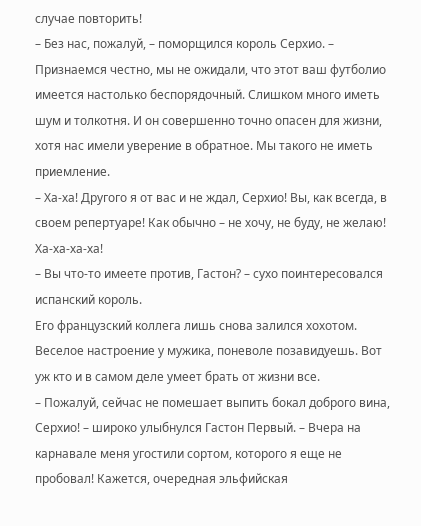случае повторить!
– Без нас, пожалуй, – поморщился король Серхио. – Признаемся честно, мы не ожидали, что этот ваш футболио имеется настолько беспорядочный. Слишком много иметь шум и толкотня. И он совершенно точно опасен для жизни, хотя нас имели уверение в обратное. Мы такого не иметь приемление.
– Ха-ха! Другого я от вас и не ждал, Серхио! Вы, как всегда, в своем репертуаре! Как обычно – не хочу, не буду, не желаю! Ха-ха-ха-ха!
– Вы что-то имеете против, Гастон? – сухо поинтересовался испанский король.
Его французский коллега лишь снова залился хохотом. Веселое настроение у мужика, поневоле позавидуешь. Вот уж кто и в самом деле умеет брать от жизни все.
– Пожалуй, сейчас не помешает выпить бокал доброго вина, Серхио! – широко улыбнулся Гастон Первый. – Вчера на карнавале меня угостили сортом, которого я еще не пробовал! Кажется, очередная эльфийская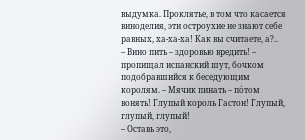выдумка. Проклятье, в том что касается виноделия, эти остроухие не знают себе равных, ха-ха-ха! Как вы считаете, а?..
– Вино пить – здоровью вредить! – пропищал испанский шут, бочком подобравшийся к беседующим королям. – Мячик пинать – по́том вонять! Глупый король Гастон! Глупый, глупый, глупый!
– Оставь это,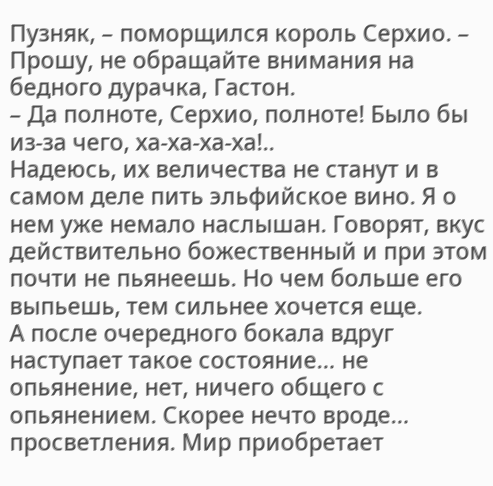Пузняк, – поморщился король Серхио. – Прошу, не обращайте внимания на бедного дурачка, Гастон.
– Да полноте, Серхио, полноте! Было бы из-за чего, ха-ха-ха-ха!..
Надеюсь, их величества не станут и в самом деле пить эльфийское вино. Я о нем уже немало наслышан. Говорят, вкус действительно божественный и при этом почти не пьянеешь. Но чем больше его выпьешь, тем сильнее хочется еще.
А после очередного бокала вдруг наступает такое состояние… не опьянение, нет, ничего общего с опьянением. Скорее нечто вроде… просветления. Мир приобретает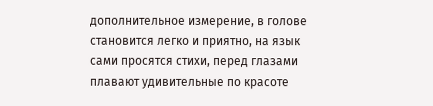дополнительное измерение, в голове становится легко и приятно, на язык сами просятся стихи, перед глазами плавают удивительные по красоте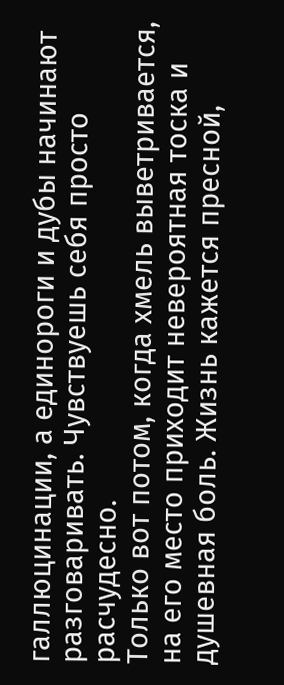галлюцинации, а единороги и дубы начинают разговаривать. Чувствуешь себя просто расчудесно.
Только вот потом, когда хмель выветривается, на его место приходит невероятная тоска и душевная боль. Жизнь кажется пресной,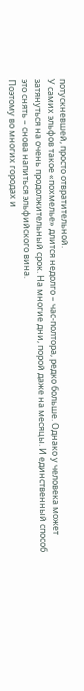потускневшей, просто отвратительной.
У самих эльфов такое «похмелье» длится недолго – час-полтора, редко больше. Однако у человека может затянуться на очень продолжительный срок. На многие дни, порой даже на месяцы. И единственный способ это снять – снова напиться эльфийского вина.
Поэтому во многих городах и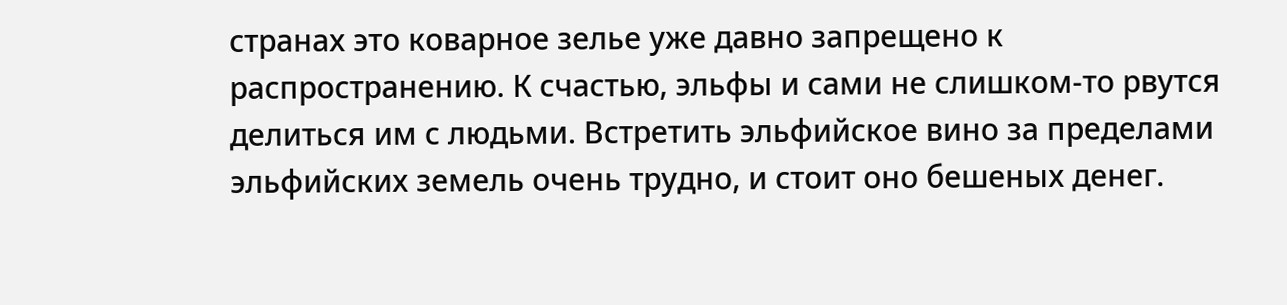странах это коварное зелье уже давно запрещено к распространению. К счастью, эльфы и сами не слишком-то рвутся делиться им с людьми. Встретить эльфийское вино за пределами эльфийских земель очень трудно, и стоит оно бешеных денег.